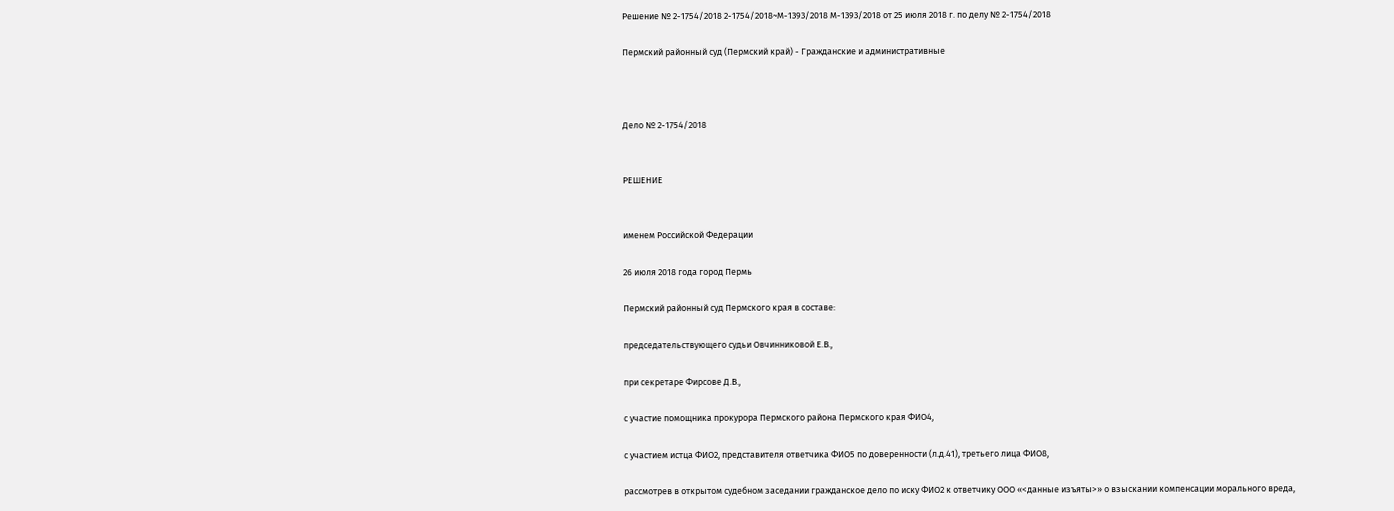Решение № 2-1754/2018 2-1754/2018~М-1393/2018 М-1393/2018 от 25 июля 2018 г. по делу № 2-1754/2018

Пермский районный суд (Пермский край) - Гражданские и административные



Дело № 2-1754/2018


РЕШЕНИЕ


именем Российской Федерации

26 июля 2018 года город Пермь

Пермский районный суд Пермского края в составе:

председательствующего судьи Овчинниковой Е.В.,

при секретаре Фирсове Д.В.,

с участие помощника прокурора Пермского района Пермского края ФИО4,

с участием истца ФИО2, представителя ответчика ФИО5 по доверенности (л.д.41), третьего лица ФИО8,

рассмотрев в открытом судебном заседании гражданское дело по иску ФИО2 к ответчику ООО «<данные изъяты>» о взыскании компенсации морального вреда,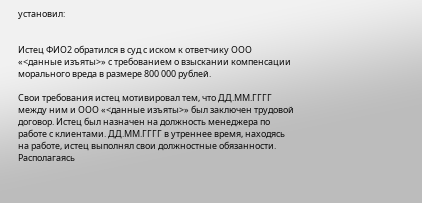установил:


Истец ФИО2 обратился в суд с иском к ответчику ООО «<данные изъяты>» с требованием о взыскании компенсации морального вреда в размере 800 000 рублей.

Свои требования истец мотивировал тем, что ДД.ММ.ГГГГ между ним и ООО «<данные изъяты>» был заключен трудовой договор. Истец был назначен на должность менеджера по работе с клиентами. ДД.ММ.ГГГГ в утреннее время, находясь на работе, истец выполнял свои должностные обязанности. Располагаясь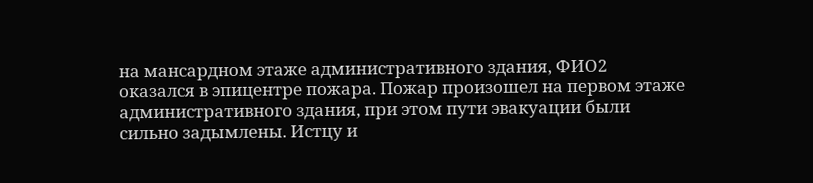на мансардном этаже административного здания, ФИО2 оказался в эпицентре пожара. Пожар произошел на первом этаже административного здания, при этом пути эвакуации были сильно задымлены. Истцу и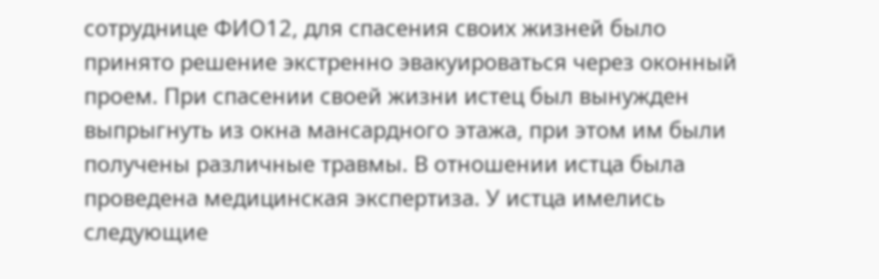сотруднице ФИО12, для спасения своих жизней было принято решение экстренно эвакуироваться через оконный проем. При спасении своей жизни истец был вынужден выпрыгнуть из окна мансардного этажа, при этом им были получены различные травмы. В отношении истца была проведена медицинская экспертиза. У истца имелись следующие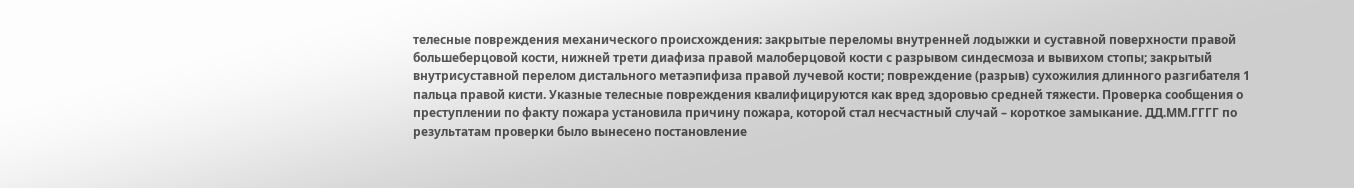телесные повреждения механического происхождения: закрытые переломы внутренней лодыжки и суставной поверхности правой большеберцовой кости, нижней трети диафиза правой малоберцовой кости с разрывом синдесмоза и вывихом стопы; закрытый внутрисуставной перелом дистального метаэпифиза правой лучевой кости; повреждение (разрыв) сухожилия длинного разгибателя 1 пальца правой кисти. Указные телесные повреждения квалифицируются как вред здоровью средней тяжести. Проверка сообщения о преступлении по факту пожара установила причину пожара, которой стал несчастный случай – короткое замыкание. ДД.ММ.ГГГГ по результатам проверки было вынесено постановление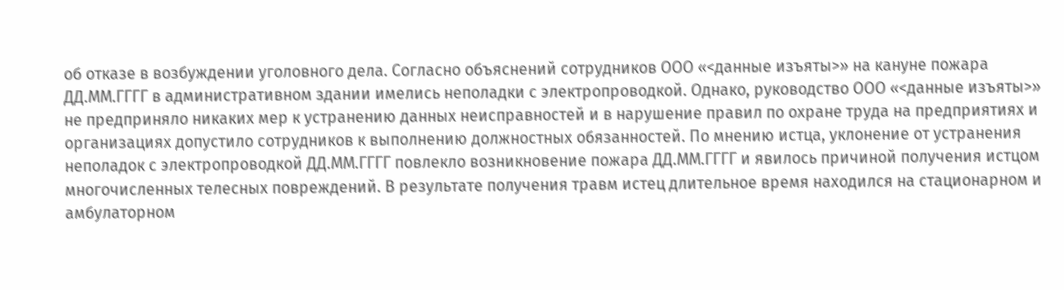об отказе в возбуждении уголовного дела. Согласно объяснений сотрудников ООО «<данные изъяты>» на кануне пожара ДД.ММ.ГГГГ в административном здании имелись неполадки с электропроводкой. Однако, руководство ООО «<данные изъяты>» не предприняло никаких мер к устранению данных неисправностей и в нарушение правил по охране труда на предприятиях и организациях допустило сотрудников к выполнению должностных обязанностей. По мнению истца, уклонение от устранения неполадок с электропроводкой ДД.ММ.ГГГГ повлекло возникновение пожара ДД.ММ.ГГГГ и явилось причиной получения истцом многочисленных телесных повреждений. В результате получения травм истец длительное время находился на стационарном и амбулаторном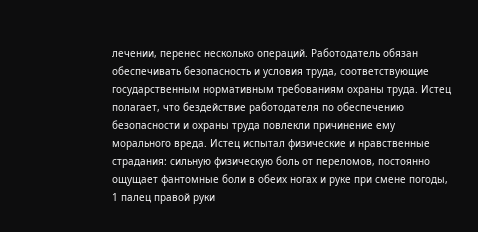лечении, перенес несколько операций. Работодатель обязан обеспечивать безопасность и условия труда, соответствующие государственным нормативным требованиям охраны труда. Истец полагает, что бездействие работодателя по обеспечению безопасности и охраны труда повлекли причинение ему морального вреда. Истец испытал физические и нравственные страдания: сильную физическую боль от переломов, постоянно ощущает фантомные боли в обеих ногах и руке при смене погоды, 1 палец правой руки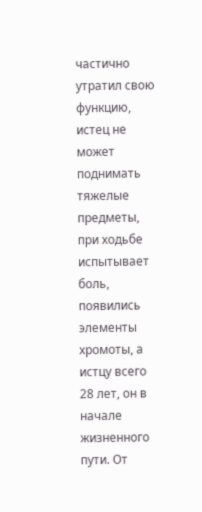частично утратил свою функцию, истец не может поднимать тяжелые предметы, при ходьбе испытывает боль, появились элементы хромоты, а истцу всего 28 лет, он в начале жизненного пути. От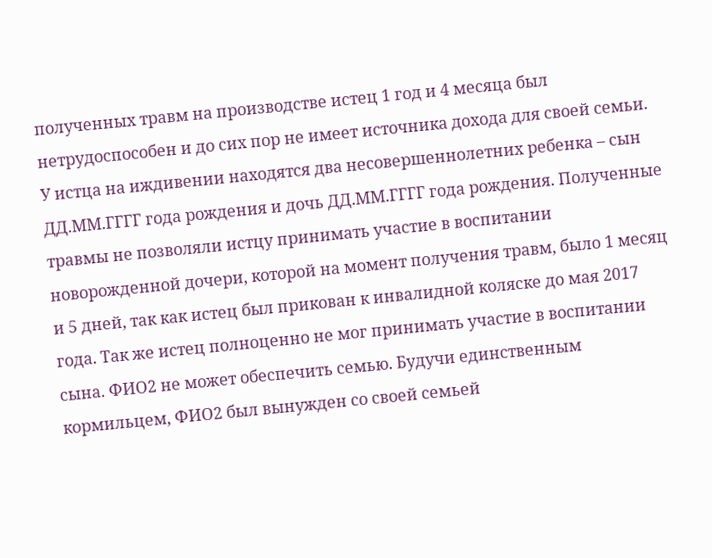полученных травм на производстве истец 1 год и 4 месяца был нетрудоспособен и до сих пор не имеет источника дохода для своей семьи. У истца на иждивении находятся два несовершеннолетних ребенка – сын ДД.ММ.ГГГГ года рождения и дочь ДД.ММ.ГГГГ года рождения. Полученные травмы не позволяли истцу принимать участие в воспитании новорожденной дочери, которой на момент получения травм, было 1 месяц и 5 дней, так как истец был прикован к инвалидной коляске до мая 2017 года. Так же истец полноценно не мог принимать участие в воспитании сына. ФИО2 не может обеспечить семью. Будучи единственным кормильцем, ФИО2 был вынужден со своей семьей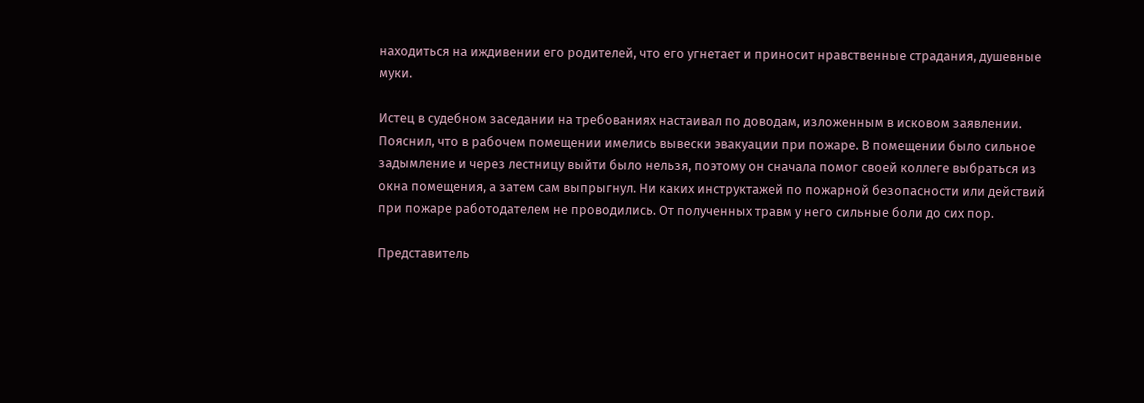находиться на иждивении его родителей, что его угнетает и приносит нравственные страдания, душевные муки.

Истец в судебном заседании на требованиях настаивал по доводам, изложенным в исковом заявлении. Пояснил, что в рабочем помещении имелись вывески эвакуации при пожаре. В помещении было сильное задымление и через лестницу выйти было нельзя, поэтому он сначала помог своей коллеге выбраться из окна помещения, а затем сам выпрыгнул. Ни каких инструктажей по пожарной безопасности или действий при пожаре работодателем не проводились. От полученных травм у него сильные боли до сих пор.

Представитель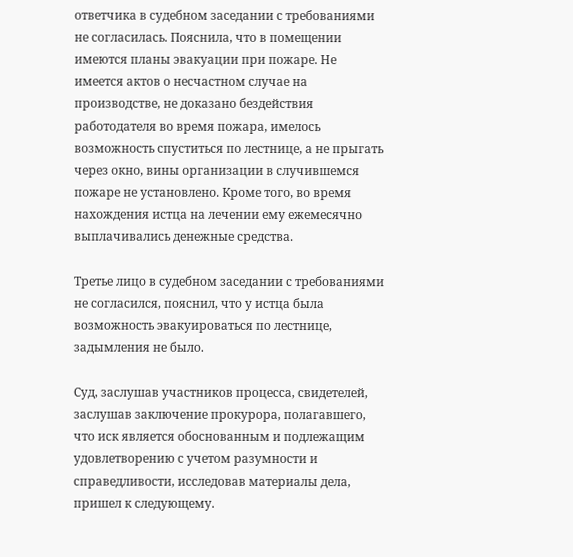ответчика в судебном заседании с требованиями не согласилась. Пояснила, что в помещении имеются планы эвакуации при пожаре. Не имеется актов о несчастном случае на производстве, не доказано бездействия работодателя во время пожара, имелось возможность спуститься по лестнице, а не прыгать через окно, вины организации в случившемся пожаре не установлено. Кроме того, во время нахождения истца на лечении ему ежемесячно выплачивались денежные средства.

Третье лицо в судебном заседании с требованиями не согласился, пояснил, что у истца была возможность эвакуироваться по лестнице, задымления не было.

Суд, заслушав участников процесса, свидетелей, заслушав заключение прокурора, полагавшего, что иск является обоснованным и подлежащим удовлетворению с учетом разумности и справедливости, исследовав материалы дела, пришел к следующему.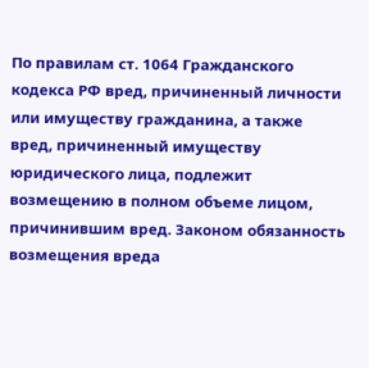По правилам ст. 1064 Гражданского кодекса РФ вред, причиненный личности или имуществу гражданина, а также вред, причиненный имуществу юридического лица, подлежит возмещению в полном объеме лицом, причинившим вред. Законом обязанность возмещения вреда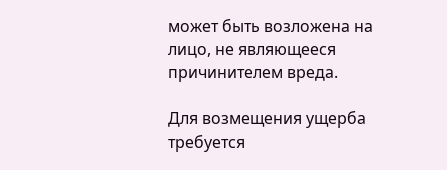может быть возложена на лицо, не являющееся причинителем вреда.

Для возмещения ущерба требуется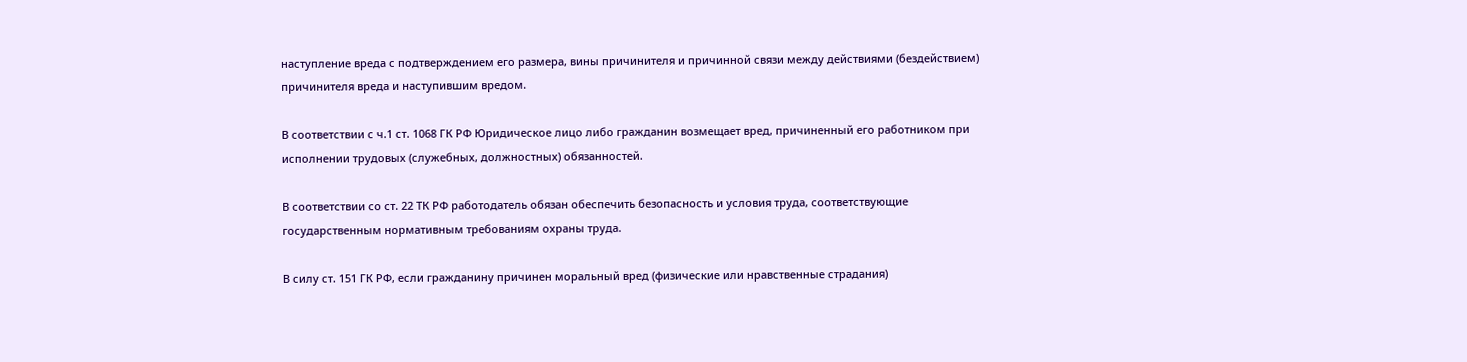наступление вреда с подтверждением его размера, вины причинителя и причинной связи между действиями (бездействием) причинителя вреда и наступившим вредом.

В соответствии с ч.1 ст. 1068 ГК РФ Юридическое лицо либо гражданин возмещает вред, причиненный его работником при исполнении трудовых (служебных, должностных) обязанностей.

В соответствии со ст. 22 ТК РФ работодатель обязан обеспечить безопасность и условия труда, соответствующие государственным нормативным требованиям охраны труда.

В силу ст. 151 ГК РФ, если гражданину причинен моральный вред (физические или нравственные страдания)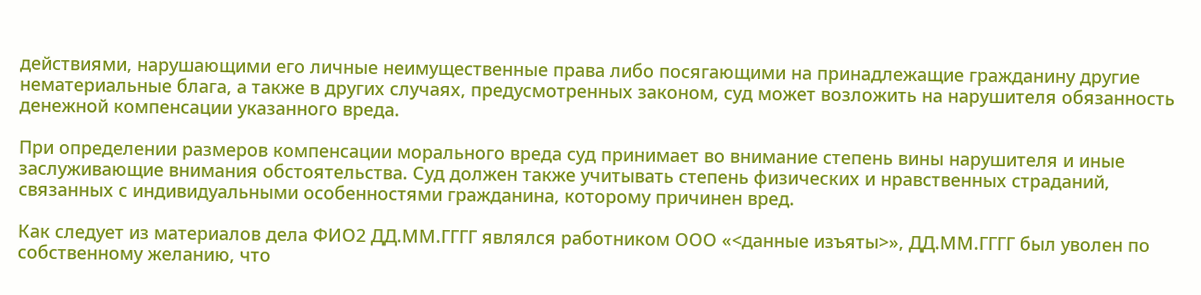действиями, нарушающими его личные неимущественные права либо посягающими на принадлежащие гражданину другие нематериальные блага, а также в других случаях, предусмотренных законом, суд может возложить на нарушителя обязанность денежной компенсации указанного вреда.

При определении размеров компенсации морального вреда суд принимает во внимание степень вины нарушителя и иные заслуживающие внимания обстоятельства. Суд должен также учитывать степень физических и нравственных страданий, связанных с индивидуальными особенностями гражданина, которому причинен вред.

Как следует из материалов дела ФИО2 ДД.ММ.ГГГГ являлся работником ООО «<данные изъяты>», ДД.ММ.ГГГГ был уволен по собственному желанию, что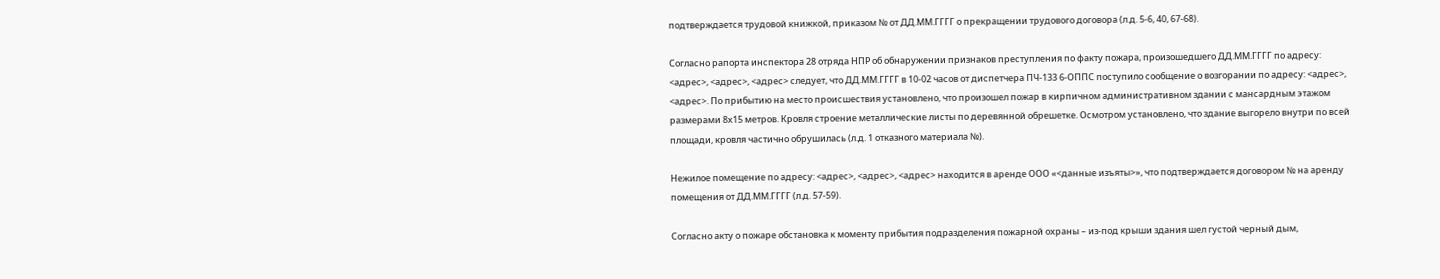подтверждается трудовой книжкой, приказом № от ДД.ММ.ГГГГ о прекращении трудового договора (л.д. 5-6, 40, 67-68).

Согласно рапорта инспектора 28 отряда НПР об обнаружении признаков преступления по факту пожара, произошедшего ДД.ММ.ГГГГ по адресу: <адрес>, <адрес>, <адрес> следует, что ДД.ММ.ГГГГ в 10-02 часов от диспетчера ПЧ-133 6-ОППС поступило сообщение о возгорании по адресу: <адрес>, <адрес>. По прибытию на место происшествия установлено, что произошел пожар в кирпичном административном здании с мансардным этажом размерами 8х15 метров. Кровля строение металлические листы по деревянной обрешетке. Осмотром установлено, что здание выгорело внутри по всей площади, кровля частично обрушилась (л.д. 1 отказного материала №).

Нежилое помещение по адресу: <адрес>, <адрес>, <адрес> находится в аренде ООО «<данные изъяты>», что подтверждается договором № на аренду помещения от ДД.ММ.ГГГГ (л.д. 57-59).

Согласно акту о пожаре обстановка к моменту прибытия подразделения пожарной охраны – из-под крыши здания шел густой черный дым,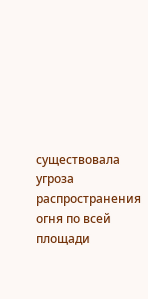существовала угроза распространения огня по всей площади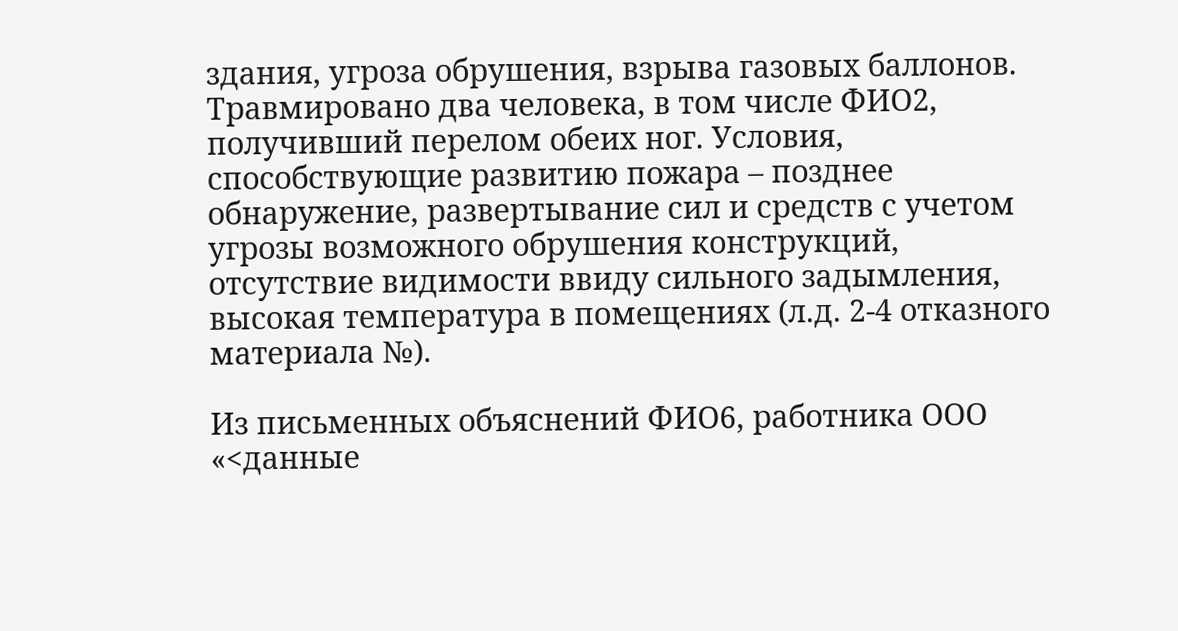здания, угроза обрушения, взрыва газовых баллонов. Травмировано два человека, в том числе ФИО2, получивший перелом обеих ног. Условия, способствующие развитию пожара – позднее обнаружение, развертывание сил и средств с учетом угрозы возможного обрушения конструкций, отсутствие видимости ввиду сильного задымления, высокая температура в помещениях (л.д. 2-4 отказного материала №).

Из письменных объяснений ФИО6, работника ООО «<данные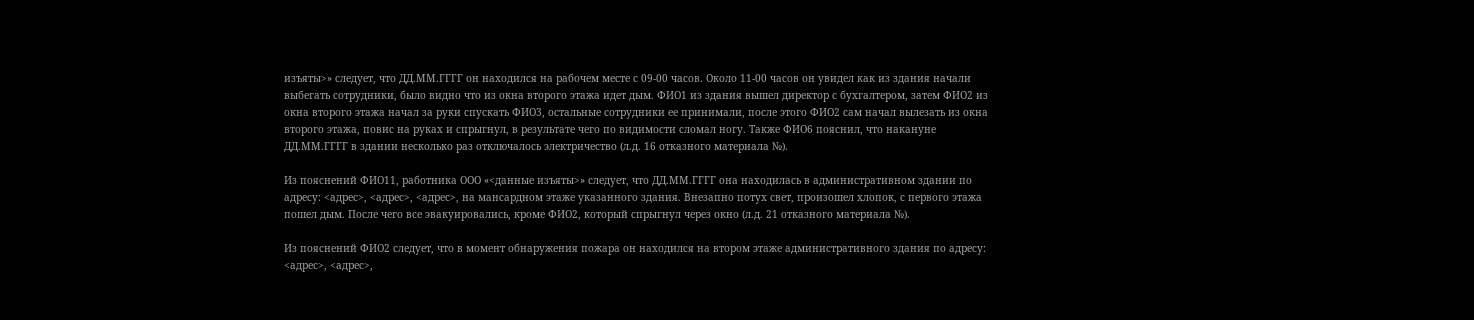изъяты>» следует, что ДД.ММ.ГГГГ он находился на рабочем месте с 09-00 часов. Около 11-00 часов он увидел как из здания начали выбегать сотрудники, было видно что из окна второго этажа идет дым. ФИО1 из здания вышел директор с бухгалтером, затем ФИО2 из окна второго этажа начал за руки спускать ФИО3, остальные сотрудники ее принимали, после этого ФИО2 сам начал вылезать из окна второго этажа, повис на руках и спрыгнул, в результате чего по видимости сломал ногу. Также ФИО6 пояснил, что накануне ДД.ММ.ГГГГ в здании несколько раз отключалось электричество (л.д. 16 отказного материала №).

Из пояснений ФИО11, работника ООО «<данные изъяты>» следует, что ДД.ММ.ГГГГ она находилась в административном здании по адресу: <адрес>, <адрес>, <адрес>, на мансардном этаже указанного здания. Внезапно потух свет, произошел хлопок, с первого этажа пошел дым. После чего все эвакуировались, кроме ФИО2, который спрыгнул через окно (л.д. 21 отказного материала №).

Из пояснений ФИО2 следует, что в момент обнаружения пожара он находился на втором этаже административного здания по адресу: <адрес>, <адрес>,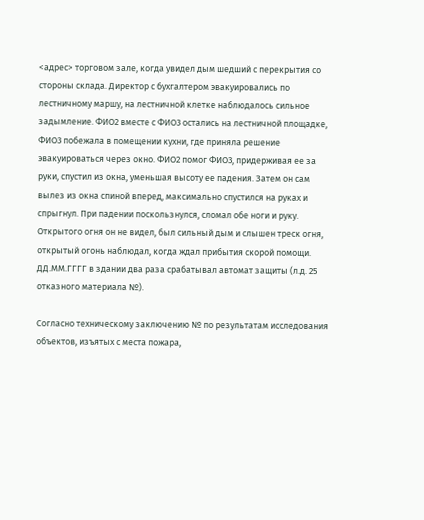<адрес> торговом зале, когда увидел дым шедший с перекрытия со стороны склада. Директор с бухгалтером эвакуировались по лестничному маршу, на лестничной клетке наблюдалось сильное задымление. ФИО2 вместе с ФИО3 остались на лестничной площадке, ФИО3 побежала в помещении кухни, где приняла решение эвакуироваться через окно. ФИО2 помог ФИО3, придерживая ее за руки, спустил из окна, уменьшая высоту ее падения. Затем он сам вылез из окна спиной вперед, максимально спустился на руках и спрыгнул. При падении поскользнулся, сломал обе ноги и руку. Открытого огня он не видел, был сильный дым и слышен треск огня, открытый огонь наблюдал, когда ждал прибытия скорой помощи. ДД.ММ.ГГГГ в здании два раза срабатывал автомат защиты (л.д. 25 отказного материала №).

Согласно техническому заключению № по результатам исследования объектов, изъятых с места пожара,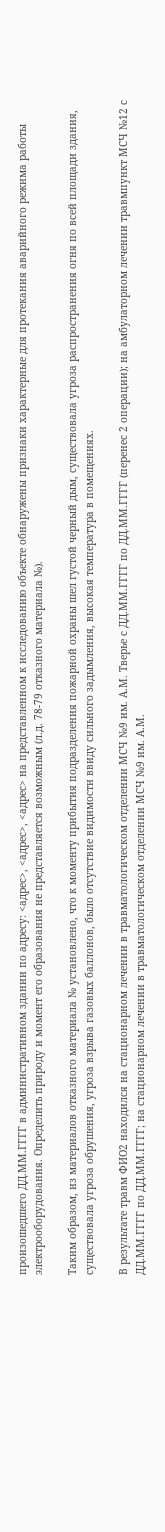произошедшего ДД.ММ.ГГГГ в административном здании по адресу: <адрес>, <адрес>, <адрес> на представленном к исследованию объекте обнаружены признаки характерные для протекания аварийного режима работы электрооборудования. Определить природу и момент его образования не представляется возможным (л.д. 78-79 отказного материала №).

Таким образом, из материалов отказного материала № установлено, что к моменту прибытия подразделения пожарной охраны шел густой черный дым, существовала угроза распространения огня по всей площади здания, существовала угроза обрушения, угроза взрыва газовых баллонов, было отсутствие видимости ввиду сильного задымления, высокая температура в помещениях.

В результате травм ФИО2 находился на стационарном лечении в травматологическом отделении МСЧ №9 им. А.М. Тверье с ДД.ММ.ГГГГ по ДД.ММ.ГГГГ (перенес 2 операции); на амбулаторном лечении травмпункт МСЧ №12 с ДД.ММ.ГГГГ по ДД.ММ.ГГГГ; на стационарном лечении в травматологическом отделении МСЧ №9 им. А.М.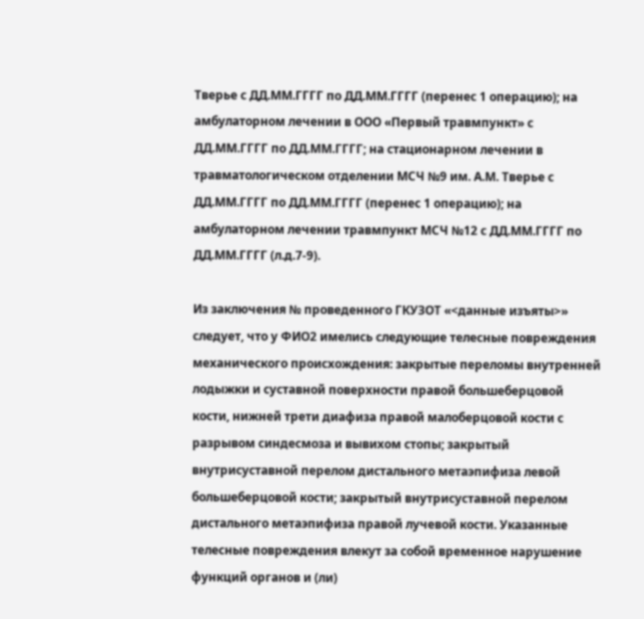Тверье с ДД.ММ.ГГГГ по ДД.ММ.ГГГГ (перенес 1 операцию); на амбулаторном лечении в ООО «Первый травмпункт» с ДД.ММ.ГГГГ по ДД.ММ.ГГГГ; на стационарном лечении в травматологическом отделении МСЧ №9 им. А.М. Тверье с ДД.ММ.ГГГГ по ДД.ММ.ГГГГ (перенес 1 операцию); на амбулаторном лечении травмпункт МСЧ №12 с ДД.ММ.ГГГГ по ДД.ММ.ГГГГ (л.д.7-9).

Из заключения № проведенного ГКУЗОТ «<данные изъяты>» следует, что у ФИО2 имелись следующие телесные повреждения механического происхождения: закрытые переломы внутренней лодыжки и суставной поверхности правой большеберцовой кости, нижней трети диафиза правой малоберцовой кости с разрывом синдесмоза и вывихом стопы; закрытый внутрисуставной перелом дистального метаэпифиза левой большеберцовой кости; закрытый внутрисуставной перелом дистального метаэпифиза правой лучевой кости. Указанные телесные повреждения влекут за собой временное нарушение функций органов и (ли)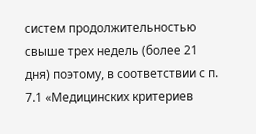систем продолжительностью свыше трех недель (более 21 дня) поэтому, в соответствии с п. 7.1 «Медицинских критериев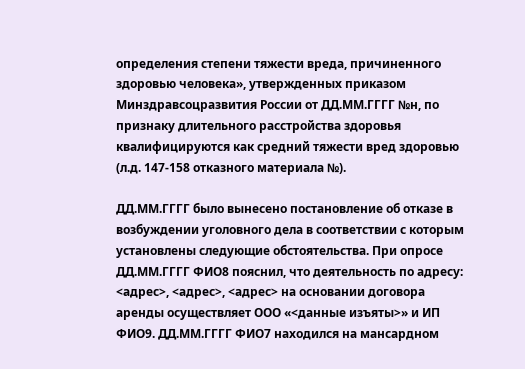определения степени тяжести вреда, причиненного здоровью человека», утвержденных приказом Минздравсоцразвития России от ДД.ММ.ГГГГ №н, по признаку длительного расстройства здоровья квалифицируются как средний тяжести вред здоровью (л.д. 147-158 отказного материала №).

ДД.ММ.ГГГГ было вынесено постановление об отказе в возбуждении уголовного дела в соответствии с которым установлены следующие обстоятельства. При опросе ДД.ММ.ГГГГ ФИО8 пояснил, что деятельность по адресу: <адрес>, <адрес>, <адрес> на основании договора аренды осуществляет ООО «<данные изъяты>» и ИП ФИО9. ДД.ММ.ГГГГ ФИО7 находился на мансардном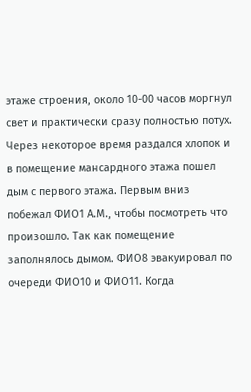этаже строения, около 10-00 часов моргнул свет и практически сразу полностью потух. Через некоторое время раздался хлопок и в помещение мансардного этажа пошел дым с первого этажа. Первым вниз побежал ФИО1 А.М., чтобы посмотреть что произошло. Так как помещение заполнялось дымом. ФИО8 эвакуировал по очереди ФИО10 и ФИО11. Когда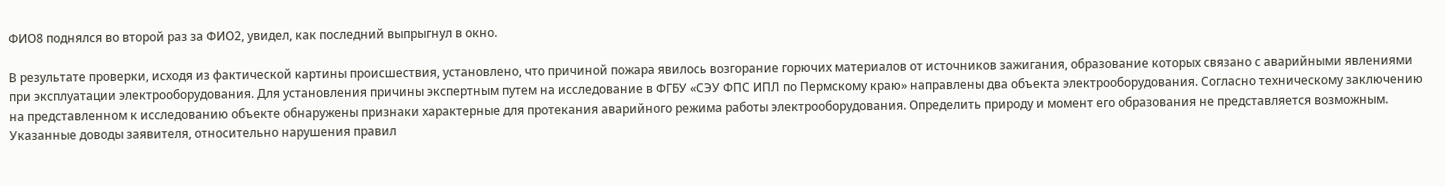ФИО8 поднялся во второй раз за ФИО2, увидел, как последний выпрыгнул в окно.

В результате проверки, исходя из фактической картины происшествия, установлено, что причиной пожара явилось возгорание горючих материалов от источников зажигания, образование которых связано с аварийными явлениями при эксплуатации электрооборудования. Для установления причины экспертным путем на исследование в ФГБУ «СЭУ ФПС ИПЛ по Пермскому краю» направлены два объекта электрооборудования. Согласно техническому заключению на представленном к исследованию объекте обнаружены признаки характерные для протекания аварийного режима работы электрооборудования. Определить природу и момент его образования не представляется возможным. Указанные доводы заявителя, относительно нарушения правил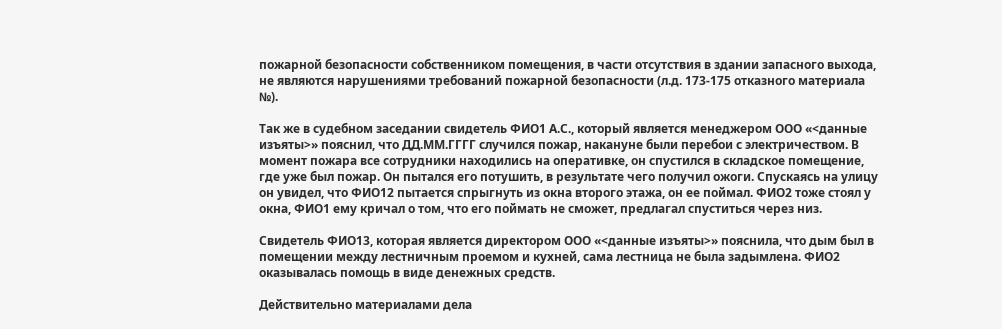пожарной безопасности собственником помещения, в части отсутствия в здании запасного выхода, не являются нарушениями требований пожарной безопасности (л.д. 173-175 отказного материала №).

Так же в судебном заседании свидетель ФИО1 А.С., который является менеджером ООО «<данные изъяты>» пояснил, что ДД.ММ.ГГГГ случился пожар, накануне были перебои с электричеством. В момент пожара все сотрудники находились на оперативке, он спустился в складское помещение, где уже был пожар. Он пытался его потушить, в результате чего получил ожоги. Спускаясь на улицу он увидел, что ФИО12 пытается спрыгнуть из окна второго этажа, он ее поймал. ФИО2 тоже стоял у окна, ФИО1 ему кричал о том, что его поймать не сможет, предлагал спуститься через низ.

Свидетель ФИО13, которая является директором ООО «<данные изъяты>» пояснила, что дым был в помещении между лестничным проемом и кухней, сама лестница не была задымлена. ФИО2 оказывалась помощь в виде денежных средств.

Действительно материалами дела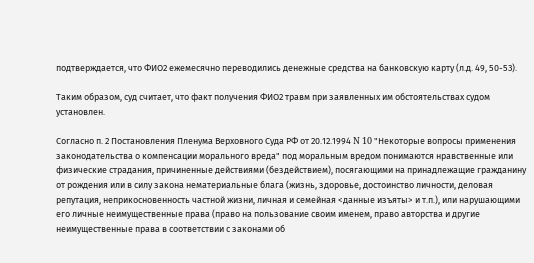подтверждается, что ФИО2 ежемесячно переводились денежные средства на банковскую карту (л.д. 49, 50-53).

Таким образом, суд считает, что факт получения ФИО2 травм при заявленных им обстоятельствах судом установлен.

Согласно п. 2 Постановления Пленума Верховного Суда РФ от 20.12.1994 N 10 "Некоторые вопросы применения законодательства о компенсации морального вреда" под моральным вредом понимаются нравственные или физические страдания, причиненные действиями (бездействием), посягающими на принадлежащие гражданину от рождения или в силу закона нематериальные блага (жизнь, здоровье, достоинство личности, деловая репутация, неприкосновенность частной жизни, личная и семейная <данные изъяты> и т.п.), или нарушающими его личные неимущественные права (право на пользование своим именем, право авторства и другие неимущественные права в соответствии с законами об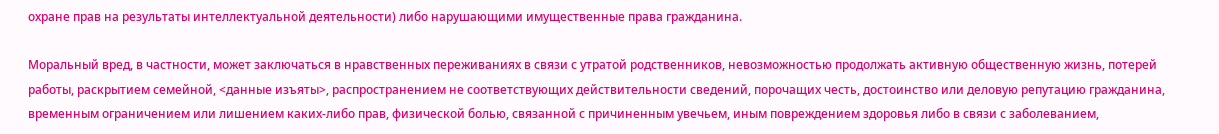охране прав на результаты интеллектуальной деятельности) либо нарушающими имущественные права гражданина.

Моральный вред, в частности, может заключаться в нравственных переживаниях в связи с утратой родственников, невозможностью продолжать активную общественную жизнь, потерей работы, раскрытием семейной, <данные изъяты>, распространением не соответствующих действительности сведений, порочащих честь, достоинство или деловую репутацию гражданина, временным ограничением или лишением каких-либо прав, физической болью, связанной с причиненным увечьем, иным повреждением здоровья либо в связи с заболеванием,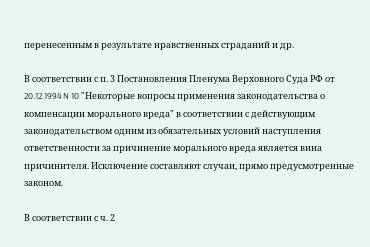перенесенным в результате нравственных страданий и др.

В соответствии с п. 3 Постановления Пленума Верховного Суда РФ от 20.12.1994 N 10 "Некоторые вопросы применения законодательства о компенсации морального вреда" в соответствии с действующим законодательством одним из обязательных условий наступления ответственности за причинение морального вреда является вина причинителя. Исключение составляют случаи, прямо предусмотренные законом.

В соответствии с ч. 2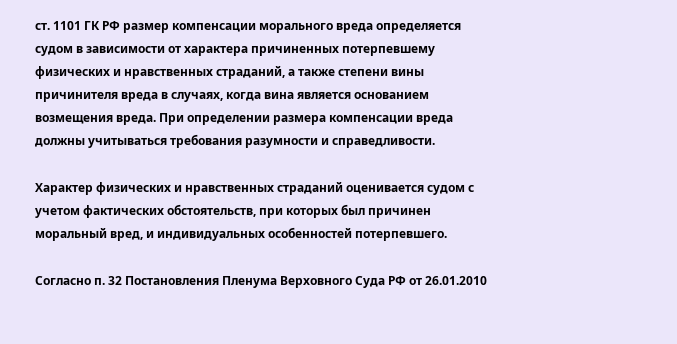ст. 1101 ГК РФ размер компенсации морального вреда определяется судом в зависимости от характера причиненных потерпевшему физических и нравственных страданий, а также степени вины причинителя вреда в случаях, когда вина является основанием возмещения вреда. При определении размера компенсации вреда должны учитываться требования разумности и справедливости.

Характер физических и нравственных страданий оценивается судом с учетом фактических обстоятельств, при которых был причинен моральный вред, и индивидуальных особенностей потерпевшего.

Согласно п. 32 Постановления Пленума Верховного Суда РФ от 26.01.2010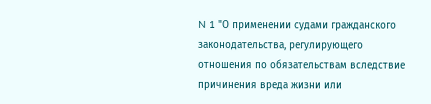N 1 "О применении судами гражданского законодательства, регулирующего отношения по обязательствам вследствие причинения вреда жизни или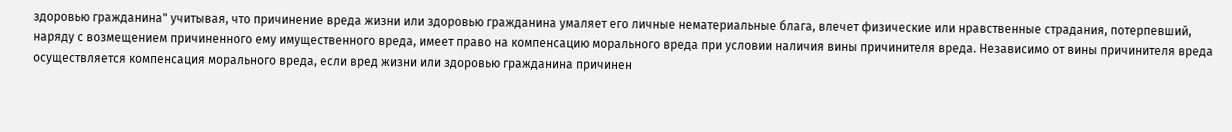здоровью гражданина" учитывая, что причинение вреда жизни или здоровью гражданина умаляет его личные нематериальные блага, влечет физические или нравственные страдания, потерпевший, наряду с возмещением причиненного ему имущественного вреда, имеет право на компенсацию морального вреда при условии наличия вины причинителя вреда. Независимо от вины причинителя вреда осуществляется компенсация морального вреда, если вред жизни или здоровью гражданина причинен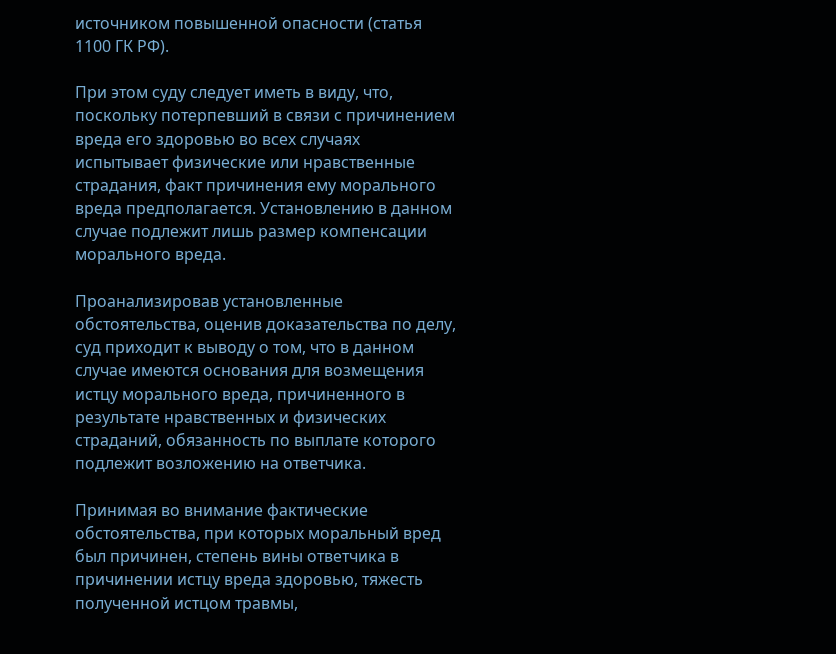источником повышенной опасности (статья 1100 ГК РФ).

При этом суду следует иметь в виду, что, поскольку потерпевший в связи с причинением вреда его здоровью во всех случаях испытывает физические или нравственные страдания, факт причинения ему морального вреда предполагается. Установлению в данном случае подлежит лишь размер компенсации морального вреда.

Проанализировав установленные обстоятельства, оценив доказательства по делу, суд приходит к выводу о том, что в данном случае имеются основания для возмещения истцу морального вреда, причиненного в результате нравственных и физических страданий, обязанность по выплате которого подлежит возложению на ответчика.

Принимая во внимание фактические обстоятельства, при которых моральный вред был причинен, степень вины ответчика в причинении истцу вреда здоровью, тяжесть полученной истцом травмы,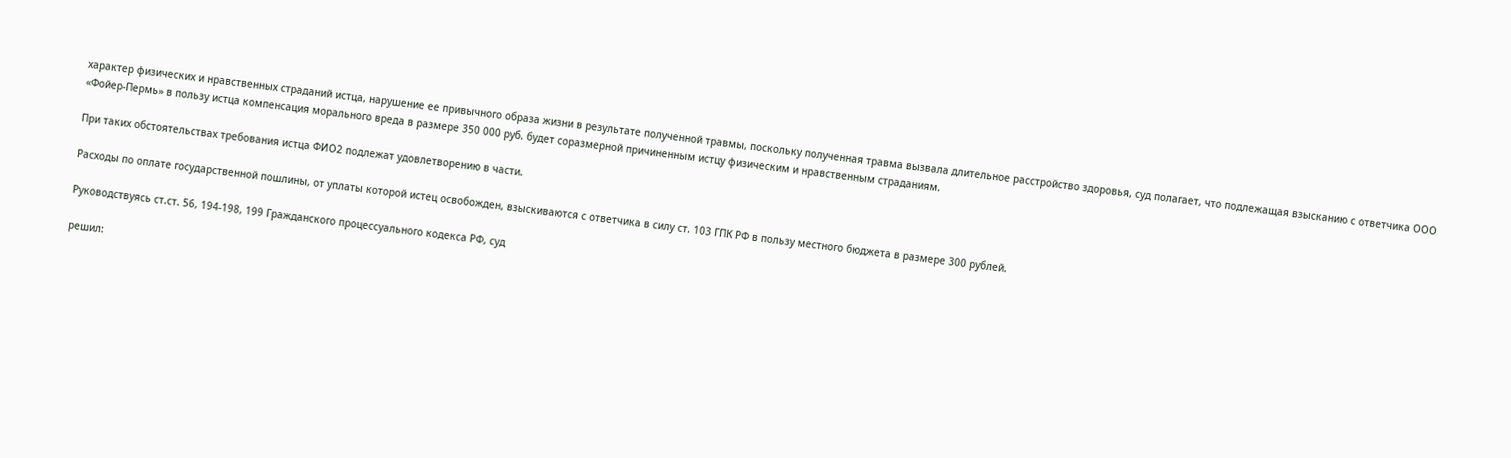характер физических и нравственных страданий истца, нарушение ее привычного образа жизни в результате полученной травмы, поскольку полученная травма вызвала длительное расстройство здоровья, суд полагает, что подлежащая взысканию с ответчика ООО «Фойер-Пермь» в пользу истца компенсация морального вреда в размере 350 000 руб. будет соразмерной причиненным истцу физическим и нравственным страданиям.

При таких обстоятельствах требования истца ФИО2 подлежат удовлетворению в части.

Расходы по оплате государственной пошлины, от уплаты которой истец освобожден, взыскиваются с ответчика в силу ст. 103 ГПК РФ в пользу местного бюджета в размере 300 рублей.

Руководствуясь ст.ст. 56, 194-198, 199 Гражданского процессуального кодекса РФ, суд

решил: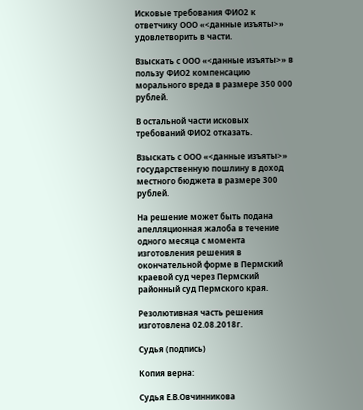Исковые требования ФИО2 к ответчику ООО «<данные изъяты>» удовлетворить в части.

Взыскать с ООО «<данные изъяты>» в пользу ФИО2 компенсацию морального вреда в размере 350 000 рублей.

В остальной части исковых требований ФИО2 отказать.

Взыскать с ООО «<данные изъяты>» государственную пошлину в доход местного бюджета в размере 300 рублей.

На решение может быть подана апелляционная жалоба в течение одного месяца с момента изготовления решения в окончательной форме в Пермский краевой суд через Пермский районный суд Пермского края.

Резолютивная часть решения изготовлена 02.08.2018г.

Судья (подпись)

Копия верна:

Судья Е.В.Овчинникова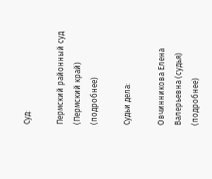Суд:

Пермский районный суд (Пермский край) (подробнее)

Судьи дела:

Овчинникова Елена Валерьевна (судья) (подробнее)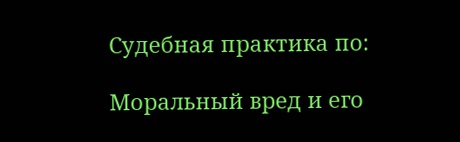Судебная практика по:

Моральный вред и его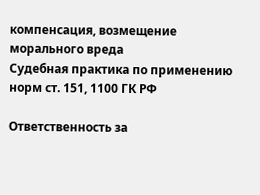компенсация, возмещение морального вреда
Судебная практика по применению норм ст. 151, 1100 ГК РФ

Ответственность за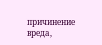причинение вреда,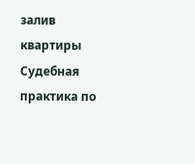залив квартиры
Судебная практика по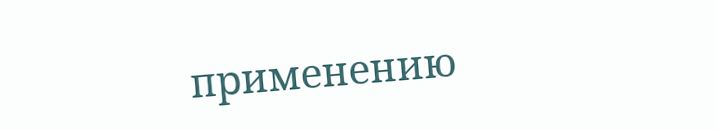применению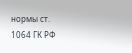нормы ст. 1064 ГК РФ